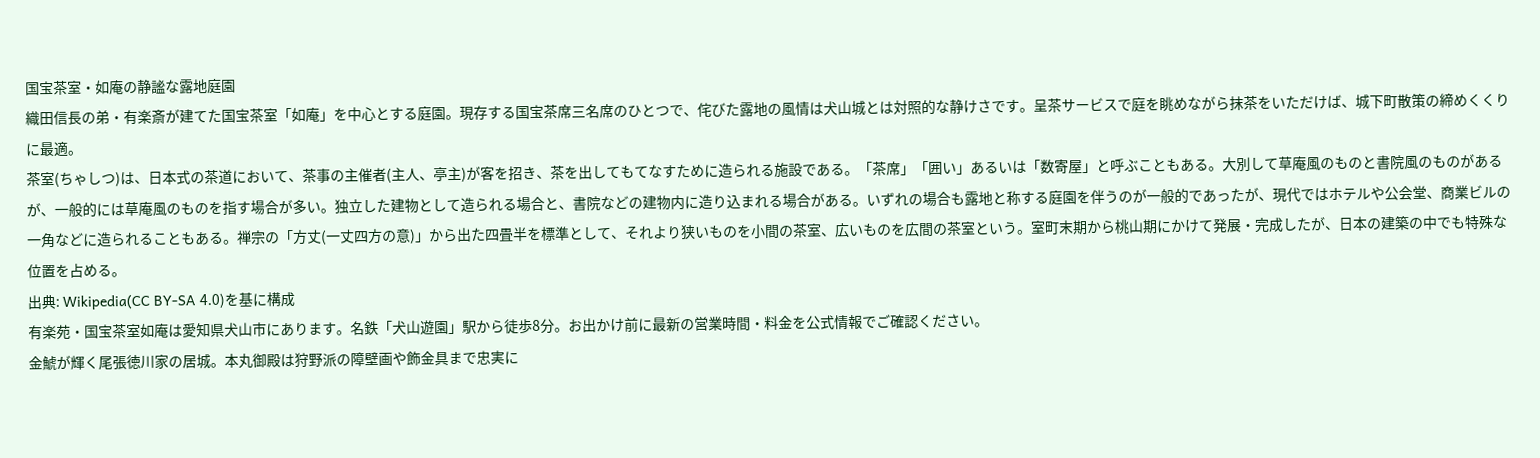国宝茶室・如庵の静謐な露地庭園
織田信長の弟・有楽斎が建てた国宝茶室「如庵」を中心とする庭園。現存する国宝茶席三名席のひとつで、侘びた露地の風情は犬山城とは対照的な静けさです。呈茶サービスで庭を眺めながら抹茶をいただけば、城下町散策の締めくくりに最適。
茶室(ちゃしつ)は、日本式の茶道において、茶事の主催者(主人、亭主)が客を招き、茶を出してもてなすために造られる施設である。「茶席」「囲い」あるいは「数寄屋」と呼ぶこともある。大別して草庵風のものと書院風のものがあるが、一般的には草庵風のものを指す場合が多い。独立した建物として造られる場合と、書院などの建物内に造り込まれる場合がある。いずれの場合も露地と称する庭園を伴うのが一般的であったが、現代ではホテルや公会堂、商業ビルの一角などに造られることもある。禅宗の「方丈(一丈四方の意)」から出た四畳半を標準として、それより狭いものを小間の茶室、広いものを広間の茶室という。室町末期から桃山期にかけて発展・完成したが、日本の建築の中でも特殊な位置を占める。
出典: Wikipedia(CC BY-SA 4.0)を基に構成
有楽苑・国宝茶室如庵は愛知県犬山市にあります。名鉄「犬山遊園」駅から徒歩8分。お出かけ前に最新の営業時間・料金を公式情報でご確認ください。
金鯱が輝く尾張徳川家の居城。本丸御殿は狩野派の障壁画や飾金具まで忠実に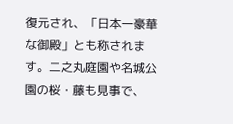復元され、「日本一豪華な御殿」とも称されます。二之丸庭園や名城公園の桜・藤も見事で、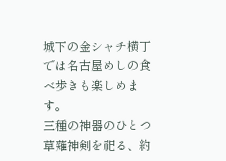城下の金シャチ横丁では名古屋めしの食べ歩きも楽しめます。
三種の神器のひとつ草薙神剣を祀る、約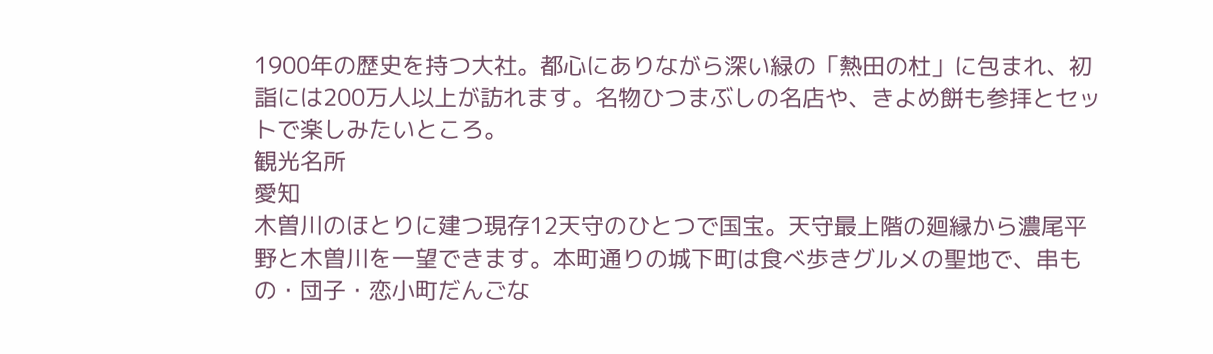1900年の歴史を持つ大社。都心にありながら深い緑の「熱田の杜」に包まれ、初詣には200万人以上が訪れます。名物ひつまぶしの名店や、きよめ餅も参拝とセットで楽しみたいところ。
観光名所
愛知
木曽川のほとりに建つ現存12天守のひとつで国宝。天守最上階の廻縁から濃尾平野と木曽川を一望できます。本町通りの城下町は食べ歩きグルメの聖地で、串もの・団子・恋小町だんごな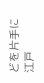どを片手に江戸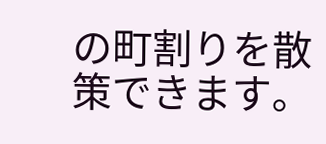の町割りを散策できます。